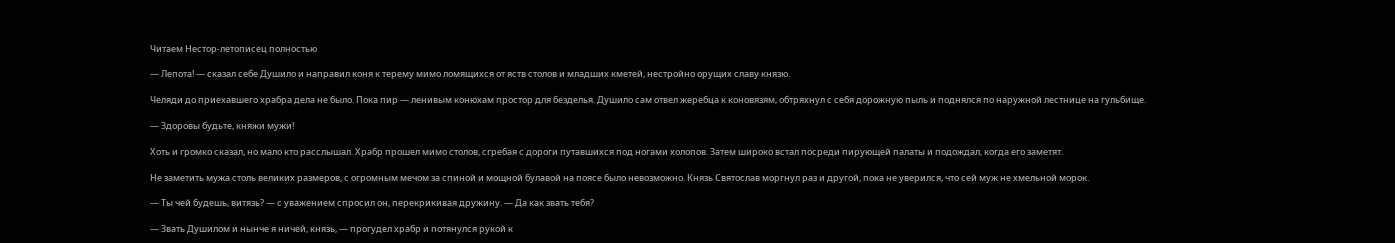Читаем Нестор-летописец полностью

— Лепота! — сказал себе Душило и направил коня к терему мимо ломящихся от яств столов и младших кметей, нестройно орущих славу князю.

Челяди до приехавшего храбра дела не было. Пока пир — ленивым конюхам простор для безделья. Душило сам отвел жеребца к коновязям, обтряхнул с себя дорожную пыль и поднялся по наружной лестнице на гульбище.

— Здоровы будьте, княжи мужи!

Хоть и громко сказал, но мало кто расслышал. Храбр прошел мимо столов, сгребая с дороги путавшихся под ногами холопов. Затем широко встал посреди пирующей палаты и подождал, когда его заметят.

Не заметить мужа столь великих размеров, с огромным мечом за спиной и мощной булавой на поясе было невозможно. Князь Святослав моргнул раз и другой, пока не уверился, что сей муж не хмельной морок.

— Ты чей будешь, витязь? — с уважением спросил он, перекрикивая дружину. — Да как звать тебя?

— Звать Душилом и нынче я ничей, князь, — прогудел храбр и потянулся рукой к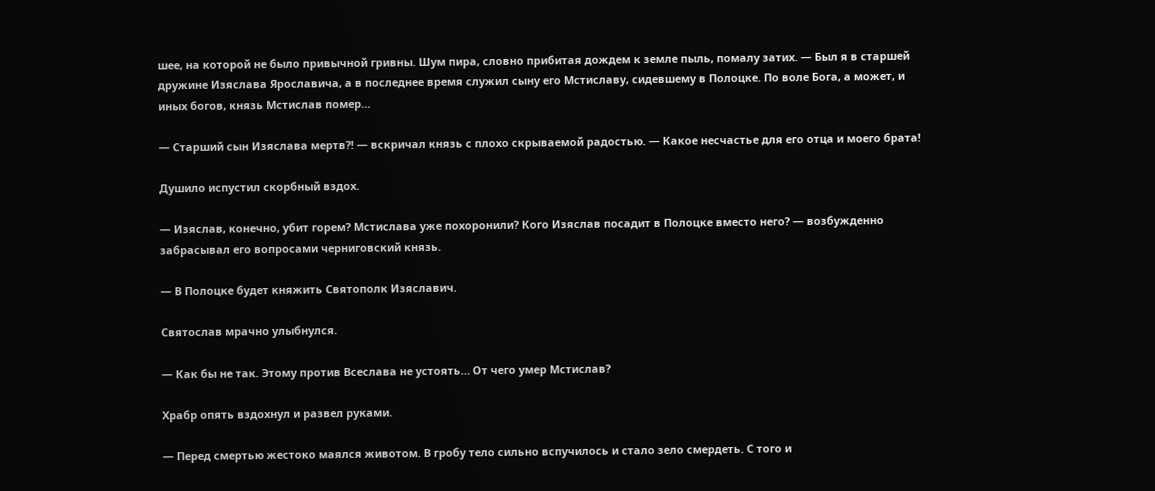шее, на которой не было привычной гривны. Шум пира, словно прибитая дождем к земле пыль, помалу затих. — Был я в старшей дружине Изяслава Ярославича, а в последнее время служил сыну его Мстиславу, сидевшему в Полоцке. По воле Бога, а может, и иных богов, князь Мстислав помер…

— Старший сын Изяслава мертв?! — вскричал князь с плохо скрываемой радостью. — Какое несчастье для его отца и моего брата!

Душило испустил скорбный вздох.

— Изяслав, конечно, убит горем? Мстислава уже похоронили? Кого Изяслав посадит в Полоцке вместо него? — возбужденно забрасывал его вопросами черниговский князь.

— В Полоцке будет княжить Святополк Изяславич.

Святослав мрачно улыбнулся.

— Как бы не так. Этому против Всеслава не устоять… От чего умер Мстислав?

Храбр опять вздохнул и развел руками.

— Перед смертью жестоко маялся животом. В гробу тело сильно вспучилось и стало зело смердеть. С того и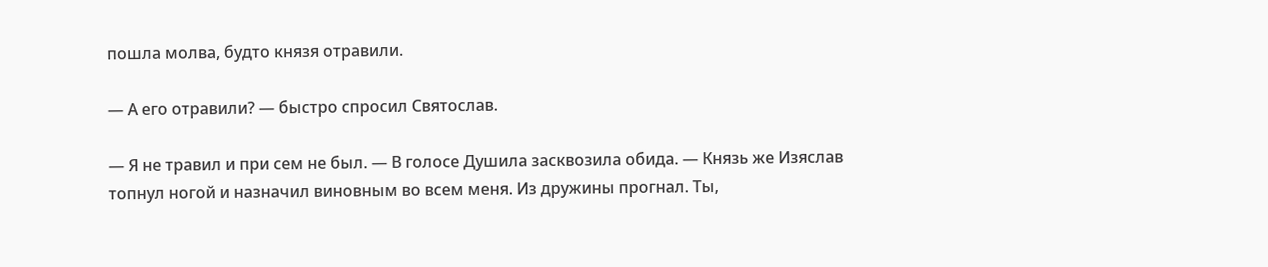пошла молва, будто князя отравили.

— А его отравили? — быстро спросил Святослав.

— Я не травил и при сем не был. — В голосе Душила засквозила обида. — Князь же Изяслав топнул ногой и назначил виновным во всем меня. Из дружины прогнал. Ты,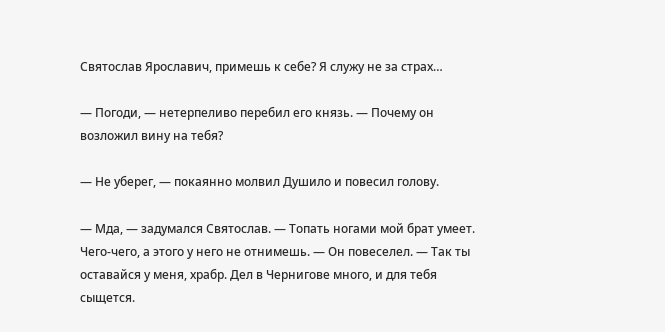Святослав Ярославич, примешь к себе? Я служу не за страх…

— Погоди, — нетерпеливо перебил его князь. — Почему он возложил вину на тебя?

— Не уберег, — покаянно молвил Душило и повесил голову.

— Мда, — задумался Святослав. — Топать ногами мой брат умеет. Чего-чего, а этого у него не отнимешь. — Он повеселел. — Так ты оставайся у меня, храбр. Дел в Чернигове много, и для тебя сыщется.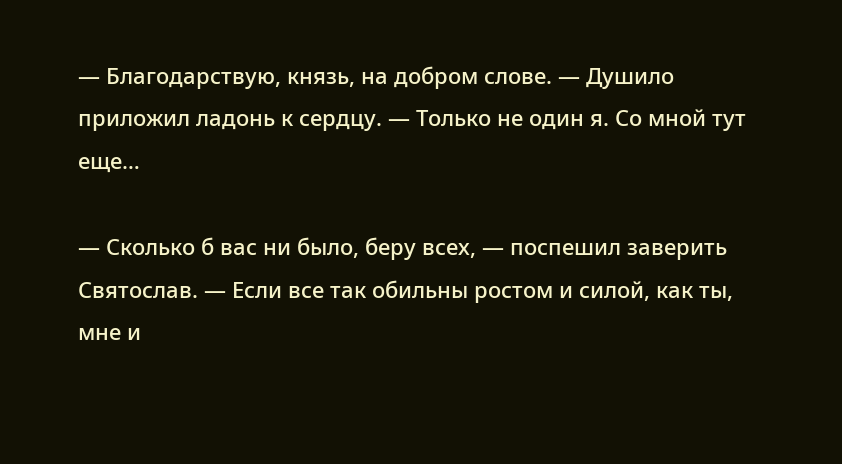— Благодарствую, князь, на добром слове. — Душило приложил ладонь к сердцу. — Только не один я. Со мной тут еще…

— Сколько б вас ни было, беру всех, — поспешил заверить Святослав. — Если все так обильны ростом и силой, как ты, мне и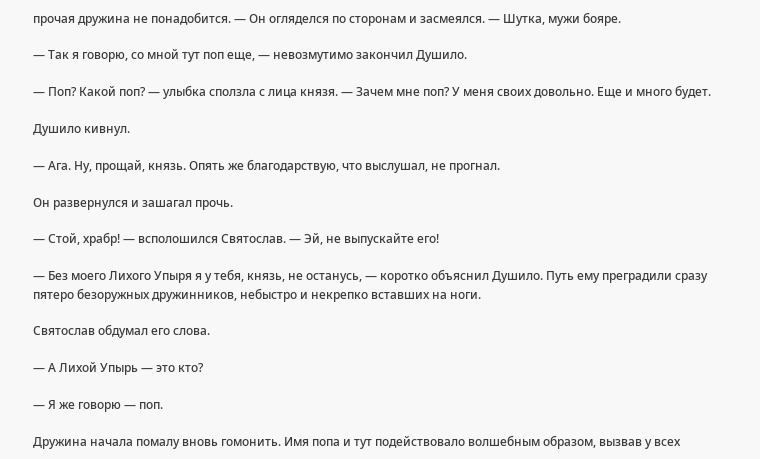прочая дружина не понадобится. — Он огляделся по сторонам и засмеялся. — Шутка, мужи бояре.

— Так я говорю, со мной тут поп еще, — невозмутимо закончил Душило.

— Поп? Какой поп? — улыбка сползла с лица князя. — Зачем мне поп? У меня своих довольно. Еще и много будет.

Душило кивнул.

— Ага. Ну, прощай, князь. Опять же благодарствую, что выслушал, не прогнал.

Он развернулся и зашагал прочь.

— Стой, храбр! — всполошился Святослав. — Эй, не выпускайте его!

— Без моего Лихого Упыря я у тебя, князь, не останусь, — коротко объяснил Душило. Путь ему преградили сразу пятеро безоружных дружинников, небыстро и некрепко вставших на ноги.

Святослав обдумал его слова.

— А Лихой Упырь — это кто?

— Я же говорю — поп.

Дружина начала помалу вновь гомонить. Имя попа и тут подействовало волшебным образом, вызвав у всех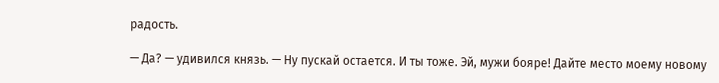радость.

— Да? — удивился князь. — Ну пускай остается. И ты тоже. Эй, мужи бояре! Дайте место моему новому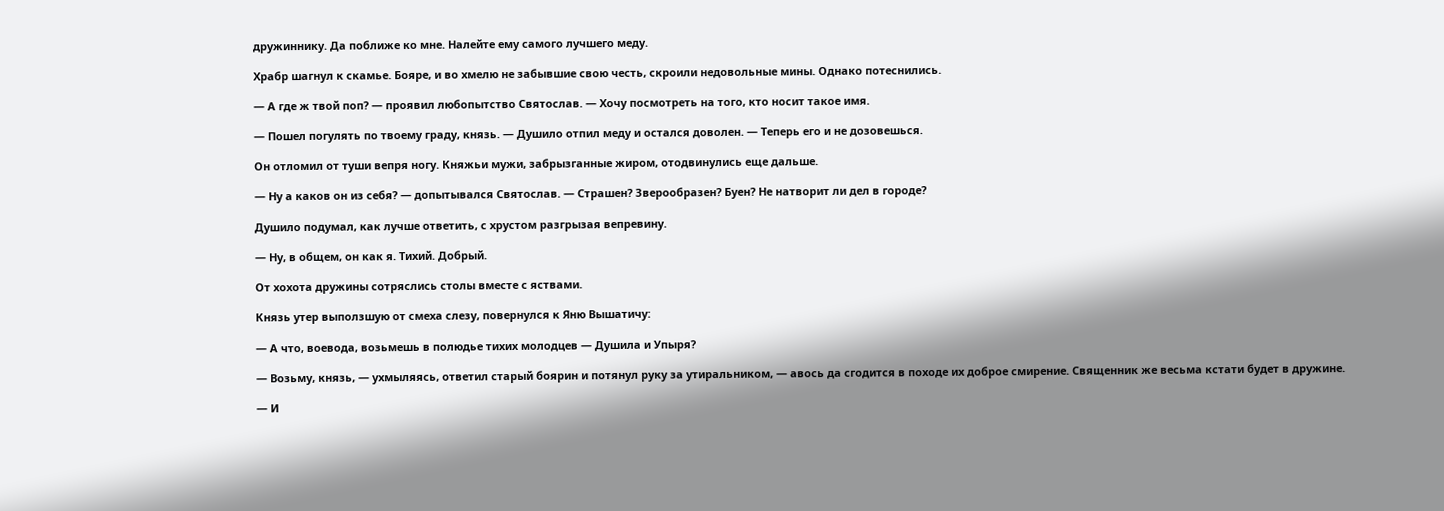дружиннику. Да поближе ко мне. Налейте ему самого лучшего меду.

Храбр шагнул к скамье. Бояре, и во хмелю не забывшие свою честь, скроили недовольные мины. Однако потеснились.

— А где ж твой поп? — проявил любопытство Святослав. — Хочу посмотреть на того, кто носит такое имя.

— Пошел погулять по твоему граду, князь. — Душило отпил меду и остался доволен. — Теперь его и не дозовешься.

Он отломил от туши вепря ногу. Княжьи мужи, забрызганные жиром, отодвинулись еще дальше.

— Ну а каков он из себя? — допытывался Святослав. — Страшен? Зверообразен? Буен? Не натворит ли дел в городе?

Душило подумал, как лучше ответить, с хрустом разгрызая вепревину.

— Ну, в общем, он как я. Тихий. Добрый.

От хохота дружины сотряслись столы вместе с яствами.

Князь утер выползшую от смеха слезу, повернулся к Яню Вышатичу:

— А что, воевода, возьмешь в полюдье тихих молодцев — Душила и Упыря?

— Возьму, князь, — ухмыляясь, ответил старый боярин и потянул руку за утиральником, — авось да сгодится в походе их доброе смирение. Священник же весьма кстати будет в дружине.

— И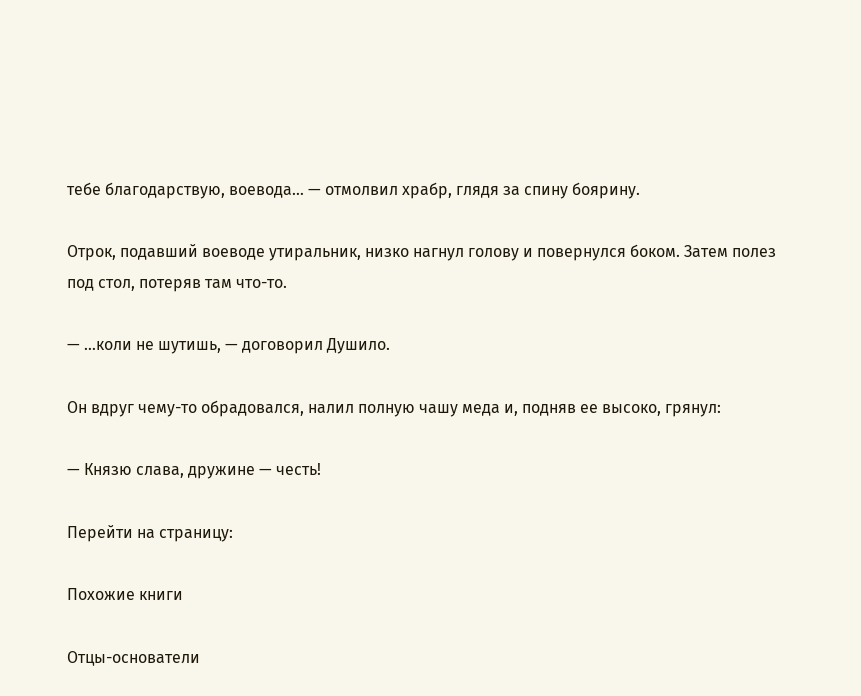тебе благодарствую, воевода… — отмолвил храбр, глядя за спину боярину.

Отрок, подавший воеводе утиральник, низко нагнул голову и повернулся боком. Затем полез под стол, потеряв там что-то.

— …коли не шутишь, — договорил Душило.

Он вдруг чему-то обрадовался, налил полную чашу меда и, подняв ее высоко, грянул:

— Князю слава, дружине — честь!

Перейти на страницу:

Похожие книги

Отцы-основатели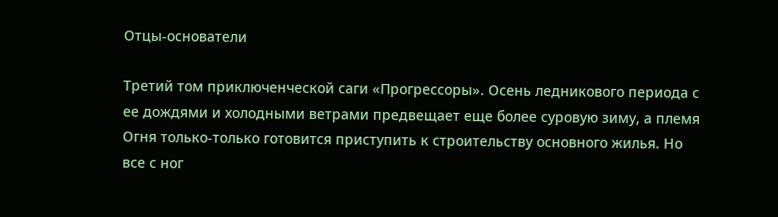Отцы-основатели

Третий том приключенческой саги «Прогрессоры». Осень ледникового периода с ее дождями и холодными ветрами предвещает еще более суровую зиму, а племя Огня только-только готовится приступить к строительству основного жилья. Но все с ног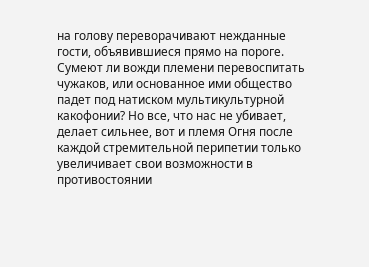на голову переворачивают нежданные гости, объявившиеся прямо на пороге. Сумеют ли вожди племени перевоспитать чужаков, или основанное ими общество падет под натиском мультикультурной какофонии? Но все, что нас не убивает, делает сильнее, вот и племя Огня после каждой стремительной перипетии только увеличивает свои возможности в противостоянии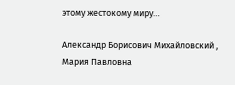этому жестокому миру…

Александр Борисович Михайловский , Мария Павловна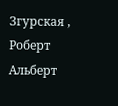Згурская , Роберт Альберт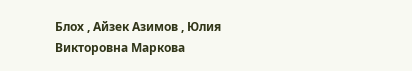Блох , Айзек Азимов , Юлия Викторовна Маркова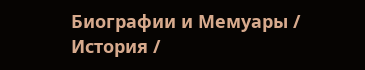Биографии и Мемуары / История /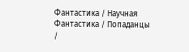Фантастика / Научная Фантастика / Попаданцы /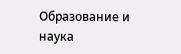Образование и наука